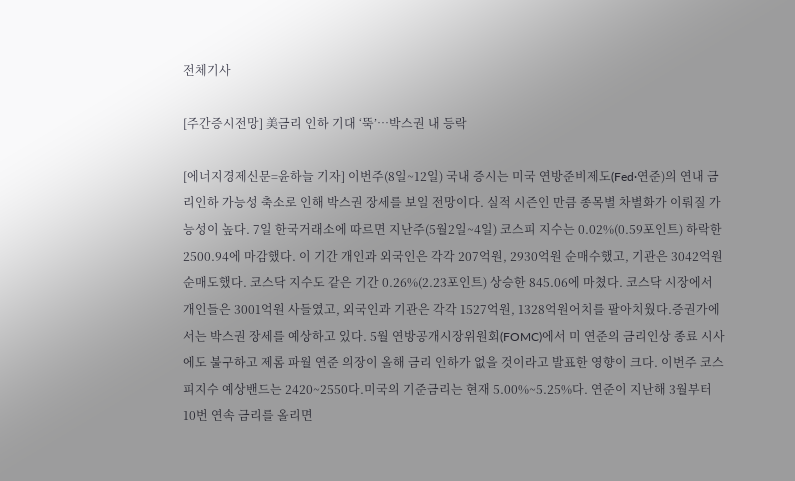전체기사

[주간증시전망] 美금리 인하 기대 ‘뚝’…박스권 내 등락

[에너지경제신문=윤하늘 기자] 이번주(8일~12일) 국내 증시는 미국 연방준비제도(Fed·연준)의 연내 금리인하 가능성 축소로 인해 박스권 장세를 보일 전망이다. 실적 시즌인 만큼 종목별 차별화가 이뤄질 가능성이 높다. 7일 한국거래소에 따르면 지난주(5월2일~4일) 코스피 지수는 0.02%(0.59포인트) 하락한 2500.94에 마감했다. 이 기간 개인과 외국인은 각각 207억원, 2930억원 순매수했고, 기관은 3042억원 순매도했다. 코스닥 지수도 같은 기간 0.26%(2.23포인트) 상승한 845.06에 마쳤다. 코스닥 시장에서 개인들은 3001억원 사들였고, 외국인과 기관은 각각 1527억원, 1328억원어치를 팔아치웠다.증권가에서는 박스권 장세를 예상하고 있다. 5월 연방공개시장위원회(FOMC)에서 미 연준의 금리인상 종료 시사에도 불구하고 제롬 파월 연준 의장이 올해 금리 인하가 없을 것이라고 발표한 영향이 크다. 이번주 코스피지수 예상밴드는 2420~2550다.미국의 기준금리는 현재 5.00%~5.25%다. 연준이 지난해 3월부터 10번 연속 금리를 올리면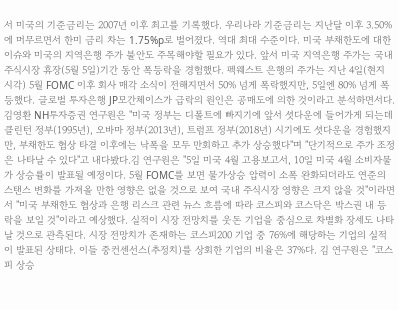서 미국의 기준금리는 2007년 이후 최고를 기록했다. 우리나라 기준금리는 지난달 이후 3.50%에 머무르면서 한미 금리 차는 1.75%p로 벌어졌다. 역대 최대 수준이다. 미국 부채한도에 대한 이슈와 미국의 지역은행 주가 불안도 주목해야할 필요가 있다. 앞서 미국 지역은행 주가는 국내 주식시장 휴장(5월 5일)기간 동안 폭등락을 경험했다. 펙웨스트 은행의 주가는 지난 4일(현지 시각) 5월 FOMC 이후 회사 매각 소식이 전해지면서 50% 넘게 폭락했지만, 5일엔 80% 넘게 폭등했다. 글로벌 투자은행 JP모간체이스가 급락의 원인은 공매도에 의한 것이라고 분석하면서다. 김영환 NH투자증권 연구원은 "미국 정부는 디폴트에 빠지기에 앞서 셧다운에 들어가게 되는데 클린턴 정부(1995년), 오바마 정부(2013년), 트럼프 정부(2018년) 시기에도 셧다운을 경험했지만, 부채한도 협상 타결 이후에는 낙폭을 모두 만회하고 추가 상승했다"며 "단기적으로 주가 조정은 나타날 수 있다"고 내다봤다.김 연구원은 "5일 미국 4월 고용보고서, 10일 미국 4월 소비자물가 상승률이 발표될 예정이다. 5월 FOMC를 보면 물가상승 압력이 소폭 완화되더라도 연준의 스탠스 변화를 가져올 만한 영향은 없을 것으로 보여 국내 주식시장 영향은 크지 않을 것"이라면서 "미국 부채한도 협상과 은행 리스크 관련 뉴스 흐름에 따라 코스피와 코스닥은 박스권 내 등락을 보일 것"이라고 예상했다. 실적이 시장 전망치를 웃돈 기업을 중심으로 차별화 장세도 나타날 것으로 관측된다. 시장 전망치가 존재하는 코스피200 기업 중 76%에 해당하는 기업의 실적이 발표된 상태다. 이들 중컨센선스(추정치)를 상회한 기업의 비율은 37%다. 김 연구원은 "코스피 상승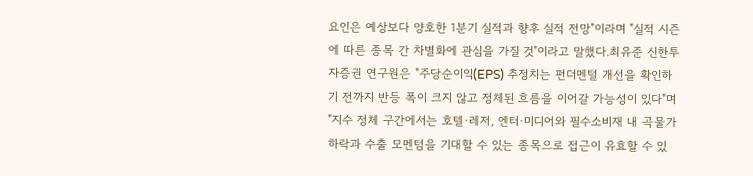요인은 예상보다 양호한 1분기 실적과 향후 실적 전망"이라며 "실적 시즌에 따른 종목 간 차별화에 관심을 가질 것"이라고 말했다.최유준 신한투자증권 연구원은 "주당순이익(EPS) 추정치는 펀더멘털 개선을 확인하기 전까지 반등 폭이 크지 않고 정체된 흐름을 이어갈 가능성이 있다"며 "지수 정체 구간에서는 호텔·레저, 엔터·미디어와 필수소비재 내 곡물가 하락과 수출 모멘텀을 기대할 수 있는 종목으로 접근이 유효할 수 있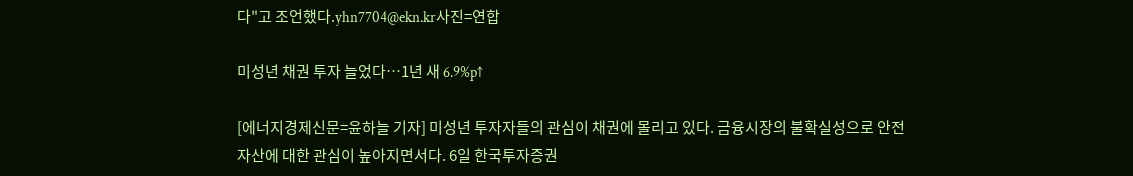다"고 조언했다.yhn7704@ekn.kr사진=연합

미성년 채권 투자 늘었다…1년 새 6.9%p↑

[에너지경제신문=윤하늘 기자] 미성년 투자자들의 관심이 채권에 몰리고 있다. 금융시장의 불확실성으로 안전 자산에 대한 관심이 높아지면서다. 6일 한국투자증권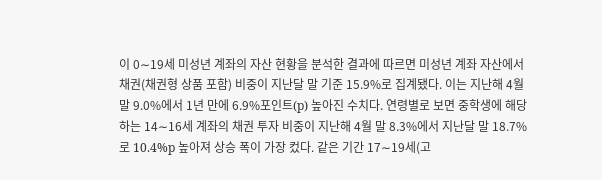이 0∼19세 미성년 계좌의 자산 현황을 분석한 결과에 따르면 미성년 계좌 자산에서 채권(채권형 상품 포함) 비중이 지난달 말 기준 15.9%로 집계됐다. 이는 지난해 4월 말 9.0%에서 1년 만에 6.9%포인트(p) 높아진 수치다. 연령별로 보면 중학생에 해당하는 14∼16세 계좌의 채권 투자 비중이 지난해 4월 말 8.3%에서 지난달 말 18.7%로 10.4%p 높아져 상승 폭이 가장 컸다. 같은 기간 17∼19세(고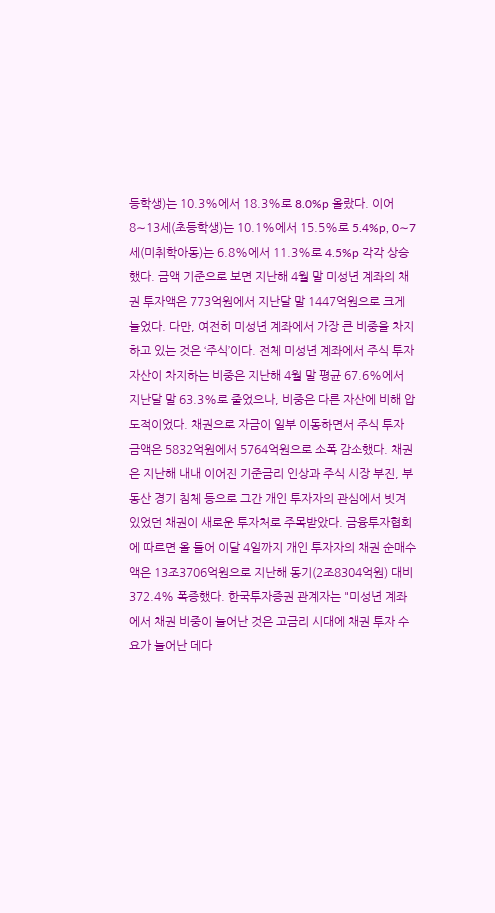등학생)는 10.3%에서 18.3%로 8.0%p 올랐다. 이어 8∼13세(초등학생)는 10.1%에서 15.5%로 5.4%p, 0∼7세(미취학아동)는 6.8%에서 11.3%로 4.5%p 각각 상승했다. 금액 기준으로 보면 지난해 4월 말 미성년 계좌의 채권 투자액은 773억원에서 지난달 말 1447억원으로 크게 늘었다. 다만, 여전히 미성년 계좌에서 가장 큰 비중을 차지하고 있는 것은 ‘주식’이다. 전체 미성년 계좌에서 주식 투자 자산이 차지하는 비중은 지난해 4월 말 평균 67.6%에서 지난달 말 63.3%로 줄었으나, 비중은 다른 자산에 비해 압도적이었다. 채권으로 자금이 일부 이동하면서 주식 투자 금액은 5832억원에서 5764억원으로 소폭 감소했다. 채권은 지난해 내내 이어진 기준금리 인상과 주식 시장 부진, 부동산 경기 침체 등으로 그간 개인 투자자의 관심에서 빗겨 있었던 채권이 새로운 투자처로 주목받았다. 금융투자협회에 따르면 올 들어 이달 4일까지 개인 투자자의 채권 순매수액은 13조3706억원으로 지난해 동기(2조8304억원) 대비 372.4% 폭증했다. 한국투자증권 관계자는 "미성년 계좌에서 채권 비중이 늘어난 것은 고금리 시대에 채권 투자 수요가 늘어난 데다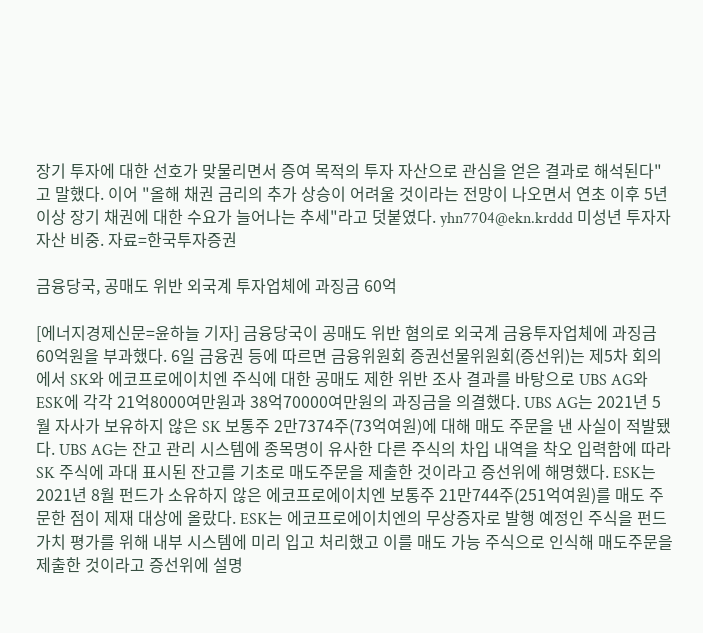장기 투자에 대한 선호가 맞물리면서 증여 목적의 투자 자산으로 관심을 얻은 결과로 해석된다"고 말했다. 이어 "올해 채권 금리의 추가 상승이 어려울 것이라는 전망이 나오면서 연초 이후 5년 이상 장기 채권에 대한 수요가 늘어나는 추세"라고 덧붙였다. yhn7704@ekn.krddd 미성년 투자자 자산 비중. 자료=한국투자증권

금융당국, 공매도 위반 외국계 투자업체에 과징금 60억

[에너지경제신문=윤하늘 기자] 금융당국이 공매도 위반 혐의로 외국계 금융투자업체에 과징금 60억원을 부과했다. 6일 금융권 등에 따르면 금융위원회 증권선물위원회(증선위)는 제5차 회의에서 SK와 에코프로에이치엔 주식에 대한 공매도 제한 위반 조사 결과를 바탕으로 UBS AG와 ESK에 각각 21억8000여만원과 38억70000여만원의 과징금을 의결했다. UBS AG는 2021년 5월 자사가 보유하지 않은 SK 보통주 2만7374주(73억여원)에 대해 매도 주문을 낸 사실이 적발됐다. UBS AG는 잔고 관리 시스템에 종목명이 유사한 다른 주식의 차입 내역을 착오 입력함에 따라 SK 주식에 과대 표시된 잔고를 기초로 매도주문을 제출한 것이라고 증선위에 해명했다. ESK는 2021년 8월 펀드가 소유하지 않은 에코프로에이치엔 보통주 21만744주(251억여원)를 매도 주문한 점이 제재 대상에 올랐다. ESK는 에코프로에이치엔의 무상증자로 발행 예정인 주식을 펀드 가치 평가를 위해 내부 시스템에 미리 입고 처리했고 이를 매도 가능 주식으로 인식해 매도주문을 제출한 것이라고 증선위에 설명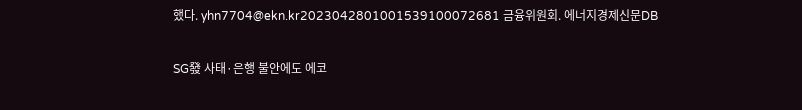했다. yhn7704@ekn.kr2023042801001539100072681 금융위원회. 에너지경제신문DB

SG發 사태·은행 불안에도 에코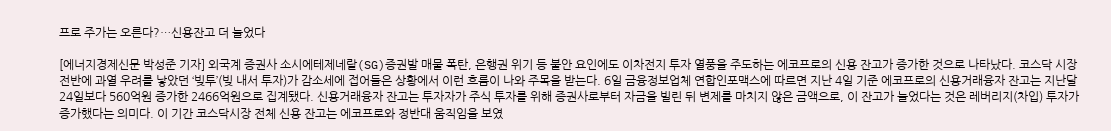프로 주가는 오른다?…신용잔고 더 늘었다

[에너지경제신문 박성준 기자] 외국계 증권사 소시에테제네랄(SG)증권발 매물 폭탄, 은행권 위기 등 불안 요인에도 이차전지 투자 열풍을 주도하는 에코프로의 신용 잔고가 증가한 것으로 나타났다. 코스닥 시장 전반에 과열 우려를 낳았던 ‘빚투’(빚 내서 투자)가 감소세에 접어들은 상황에서 이런 흐름이 나와 주목을 받는다. 6일 금융정보업체 연합인포맥스에 따르면 지난 4일 기준 에코프로의 신용거래융자 잔고는 지난달 24일보다 560억원 증가한 2466억원으로 집계됐다. 신용거래융자 잔고는 투자자가 주식 투자를 위해 증권사로부터 자금을 빌린 뒤 변제를 마치지 않은 금액으로, 이 잔고가 늘었다는 것은 레버리지(차입) 투자가 증가했다는 의미다. 이 기간 코스닥시장 전체 신용 잔고는 에코프로와 정반대 움직임을 보였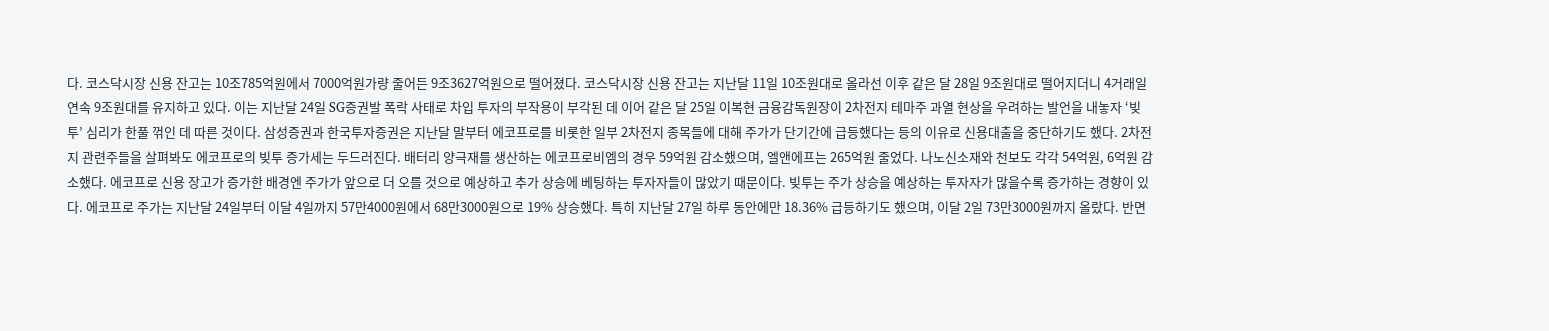다. 코스닥시장 신용 잔고는 10조785억원에서 7000억원가량 줄어든 9조3627억원으로 떨어졌다. 코스닥시장 신용 잔고는 지난달 11일 10조원대로 올라선 이후 같은 달 28일 9조원대로 떨어지더니 4거래일 연속 9조원대를 유지하고 있다. 이는 지난달 24일 SG증권발 폭락 사태로 차입 투자의 부작용이 부각된 데 이어 같은 달 25일 이복현 금융감독원장이 2차전지 테마주 과열 현상을 우려하는 발언을 내놓자 ‘빚투’ 심리가 한풀 꺾인 데 따른 것이다. 삼성증권과 한국투자증권은 지난달 말부터 에코프로를 비롯한 일부 2차전지 종목들에 대해 주가가 단기간에 급등했다는 등의 이유로 신용대출을 중단하기도 했다. 2차전지 관련주들을 살펴봐도 에코프로의 빚투 증가세는 두드러진다. 배터리 양극재를 생산하는 에코프로비엠의 경우 59억원 감소했으며, 엘앤에프는 265억원 줄었다. 나노신소재와 천보도 각각 54억원, 6억원 감소했다. 에코프로 신용 장고가 증가한 배경엔 주가가 앞으로 더 오를 것으로 예상하고 추가 상승에 베팅하는 투자자들이 많았기 때문이다. 빚투는 주가 상승을 예상하는 투자자가 많을수록 증가하는 경향이 있다. 에코프로 주가는 지난달 24일부터 이달 4일까지 57만4000원에서 68만3000원으로 19% 상승했다. 특히 지난달 27일 하루 동안에만 18.36% 급등하기도 했으며, 이달 2일 73만3000원까지 올랐다. 반면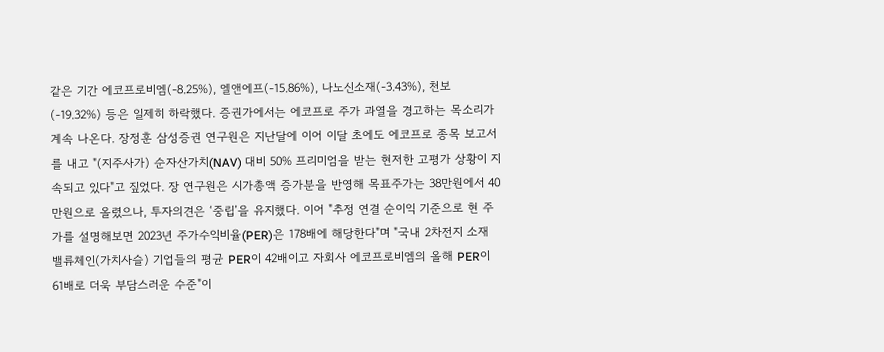같은 기간 에코프로비엠(-8.25%), 엘앤에프(-15.86%), 나노신소재(-3.43%), 천보(-19.32%) 등은 일제히 하락했다. 증권가에서는 에코프로 주가 과열을 경고하는 목소리가 계속 나온다. 장정훈 삼성증권 연구원은 지난달에 이어 이달 초에도 에코프로 종목 보고서를 내고 "(지주사가) 순자산가치(NAV) 대비 50% 프리미엄을 받는 현저한 고평가 상황이 지속되고 있다"고 짚었다. 장 연구원은 시가총액 증가분을 반영해 목표주가는 38만원에서 40만원으로 올렸으나, 투자의견은 ‘중립’을 유지했다. 이어 "추정 연결 순이익 기준으로 현 주가를 설명해보면 2023년 주가수익비율(PER)은 178배에 해당한다"며 "국내 2차전지 소재 밸류체인(가치사슬) 기업들의 평균 PER이 42배이고 자회사 에코프로비엠의 올해 PER이 61배로 더욱 부담스러운 수준"이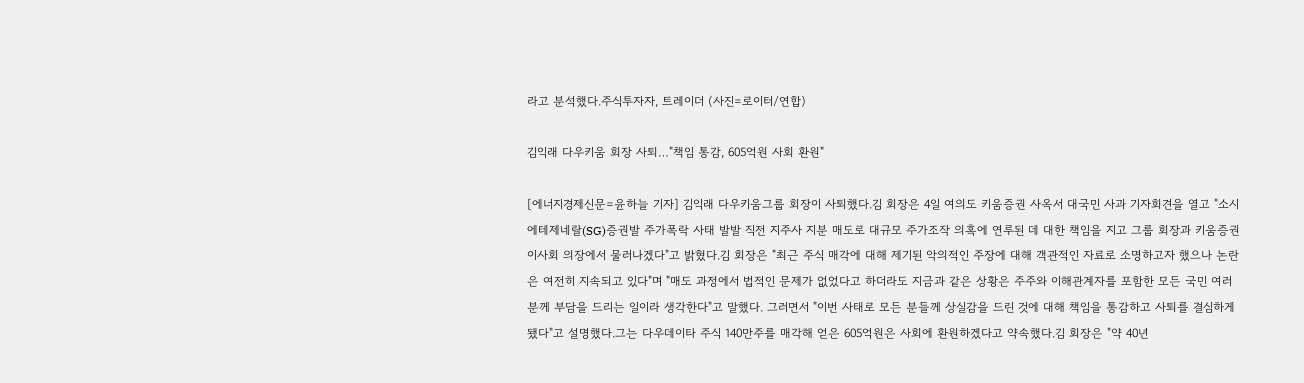라고 분석했다.주식투자자, 트레이더 (사진=로이터/연합)

김익래 다우키움 회장 사퇴…"책임 통감, 605억원 사회 환원"

[에너지경제신문=윤하늘 기자] 김익래 다우키움그룹 회장이 사퇴했다.김 회장은 4일 여의도 키움증권 사옥서 대국민 사과 기자회견을 열고 "소시에테제네랄(SG)증권발 주가폭락 사태 발발 직전 지주사 지분 매도로 대규모 주가조작 의혹에 연루된 데 대한 책임을 지고 그룹 회장과 키움증권 이사회 의장에서 물러나겠다"고 밝혔다.김 회장은 "최근 주식 매각에 대해 제기된 악의적인 주장에 대해 객관적인 자료로 소명하고자 했으나 논란은 여전히 지속되고 있다"며 "매도 과정에서 법적인 문제가 없었다고 하더라도 지금과 같은 상황은 주주와 이해관계자를 포함한 모든 국민 여러분께 부담을 드리는 일이라 생각한다"고 말했다. 그러면서 "이번 사태로 모든 분들께 상실감을 드린 것에 대해 책임을 통감하고 사퇴를 결심하게 됐다"고 설명했다.그는 다우데이타 주식 140만주를 매각해 얻은 605억원은 사회에 환원하겠다고 약속했다.김 회장은 "약 40년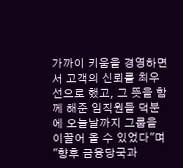가까이 키움을 경영하면서 고객의 신뢰를 최우선으로 했고, 그 뜻을 함께 해준 임직원들 덕분에 오늘날까지 그룹을 이끌어 올 수 있었다"며 "향후 금융당국과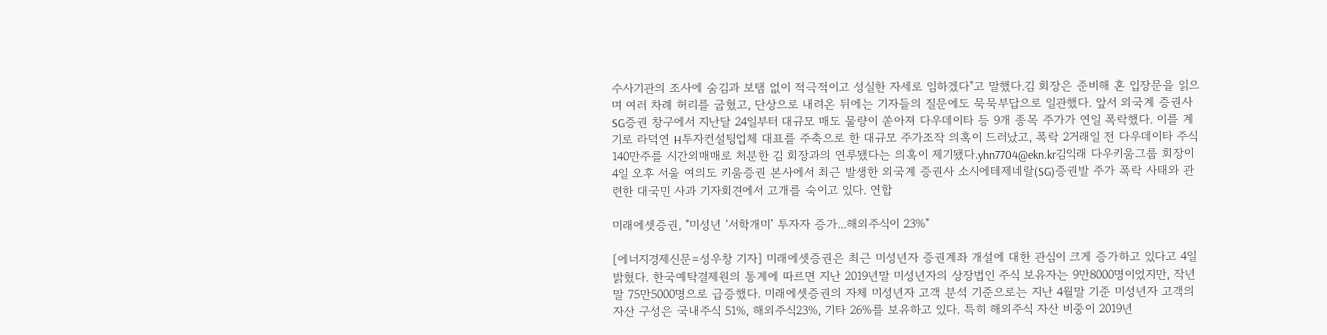수사기관의 조사에 숨김과 보탬 없이 적극적이고 성실한 자세로 임하겠다"고 말했다.김 회장은 준비해 혼 입장문을 읽으며 여러 차례 허리를 굽혔고, 단상으로 내려온 뒤에는 기자들의 질문에도 묵묵부답으로 일관했다. 앞서 외국계 증권사 SG증권 창구에서 지난달 24일부터 대규모 매도 물량이 쏟아져 다우데이타 등 9개 종목 주가가 연일 폭락했다. 이를 계기로 라덕연 H투자컨설팅업체 대표를 주축으로 한 대규모 주가조작 의혹이 드러났고, 폭락 2거래일 전 다우데이타 주식 140만주를 시간외매매로 처분한 김 회장과의 연루됐다는 의혹이 제기됐다.yhn7704@ekn.kr김익래 다우키움그룹 회장이 4일 오후 서울 여의도 키움증권 본사에서 최근 발생한 외국계 증권사 소시에테제네랄(SG)증권발 주가 폭락 사태와 관련한 대국민 사과 기자회견에서 고개를 숙이고 있다. 연합

미래에셋증권, "미성년 ‘서학개미’ 투자자 증가...해외주식이 23%"

[에너지경제신문=성우창 기자] 미래에셋증권은 최근 미성년자 증권계좌 개설에 대한 관심이 크게 증가하고 있다고 4일 밝혔다. 한국예탁결제원의 통계에 따르면 지난 2019년말 미성년자의 상장법인 주식 보유자는 9만8000명이었지만, 작년 말 75만5000명으로 급증했다. 미래에셋증권의 자체 미성년자 고객 분석 기준으로는 지난 4월말 기준 미성년자 고객의 자산 구성은 국내주식 51%, 해외주식23%, 기타 26%를 보유하고 있다. 특히 해외주식 자산 비중이 2019년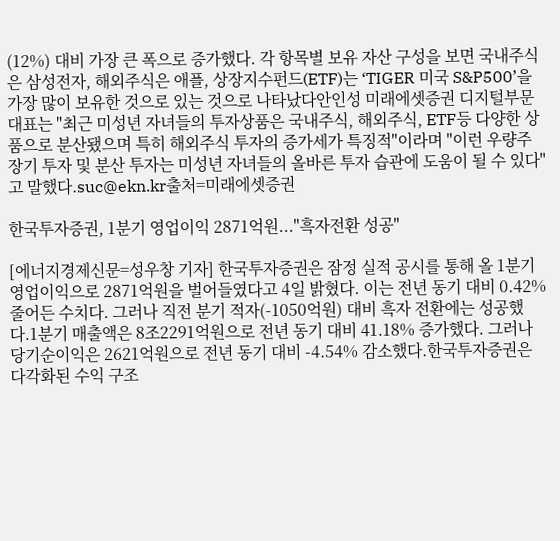(12%) 대비 가장 큰 폭으로 증가했다. 각 항목별 보유 자산 구성을 보면 국내주식은 삼성전자, 해외주식은 애플, 상장지수펀드(ETF)는 ‘TIGER 미국 S&P500’을 가장 많이 보유한 것으로 있는 것으로 나타났다안인성 미래에셋증권 디지털부문대표는 "최근 미성년 자녀들의 투자상품은 국내주식, 해외주식, ETF등 다양한 상품으로 분산됐으며 특히 해외주식 투자의 증가세가 특징적"이라며 "이런 우량주 장기 투자 및 분산 투자는 미성년 자녀들의 올바른 투자 습관에 도움이 될 수 있다"고 말했다.suc@ekn.kr출처=미래에셋증권

한국투자증권, 1분기 영업이익 2871억원..."흑자전환 성공"

[에너지경제신문=성우창 기자] 한국투자증권은 잠정 실적 공시를 통해 올 1분기 영업이익으로 2871억원을 벌어들였다고 4일 밝혔다. 이는 전년 동기 대비 0.42% 줄어든 수치다. 그러나 직전 분기 적자(-1050억원) 대비 흑자 전환에는 성공했다.1분기 매출액은 8조2291억원으로 전년 동기 대비 41.18% 증가했다. 그러나 당기순이익은 2621억원으로 전년 동기 대비 -4.54% 감소했다.한국투자증권은 다각화된 수익 구조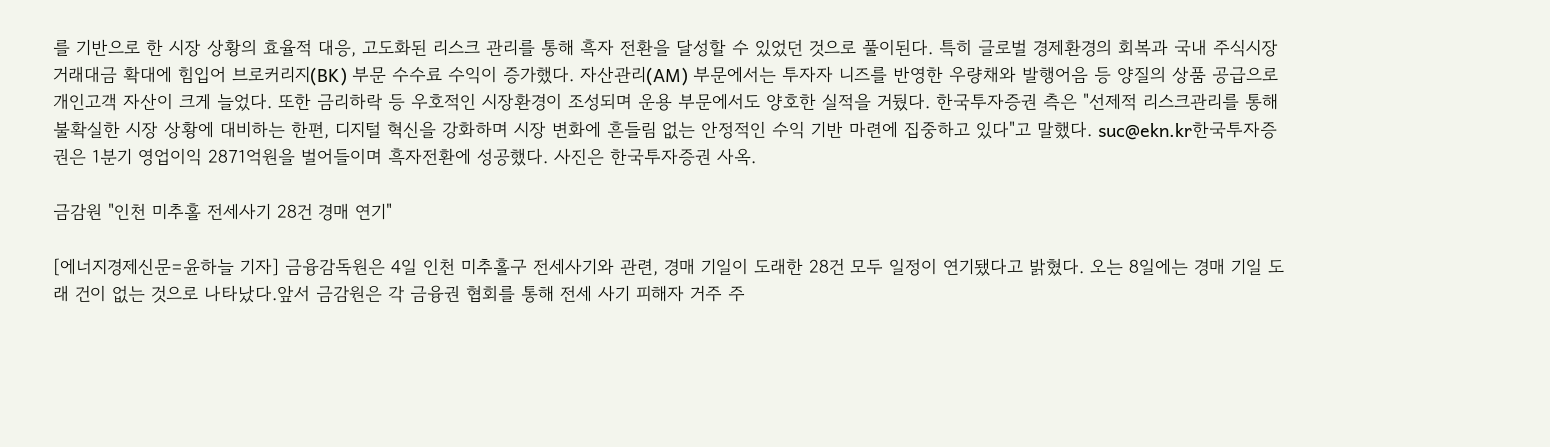를 기반으로 한 시장 상황의 효율적 대응, 고도화된 리스크 관리를 통해 흑자 전환을 달성할 수 있었던 것으로 풀이된다. 특히 글로벌 경제환경의 회복과 국내 주식시장 거래대금 확대에 힘입어 브로커리지(BK) 부문 수수료 수익이 증가했다. 자산관리(AM) 부문에서는 투자자 니즈를 반영한 우량채와 발행어음 등 양질의 상품 공급으로 개인고객 자산이 크게 늘었다. 또한 금리하락 등 우호적인 시장환경이 조성되며 운용 부문에서도 양호한 실적을 거뒀다. 한국투자증권 측은 "선제적 리스크관리를 통해 불확실한 시장 상황에 대비하는 한편, 디지털 혁신을 강화하며 시장 변화에 흔들림 없는 안정적인 수익 기반 마련에 집중하고 있다"고 말했다. suc@ekn.kr한국투자증권은 1분기 영업이익 2871억원을 벌어들이며 흑자전환에 성공했다. 사진은 한국투자증권 사옥.

금감원 "인천 미추홀 전세사기 28건 경매 연기"

[에너지경제신문=윤하늘 기자] 금융감독원은 4일 인천 미추홀구 전세사기와 관련, 경매 기일이 도래한 28건 모두 일정이 연기됐다고 밝혔다. 오는 8일에는 경매 기일 도래 건이 없는 것으로 나타났다.앞서 금감원은 각 금융권 협회를 통해 전세 사기 피해자 거주 주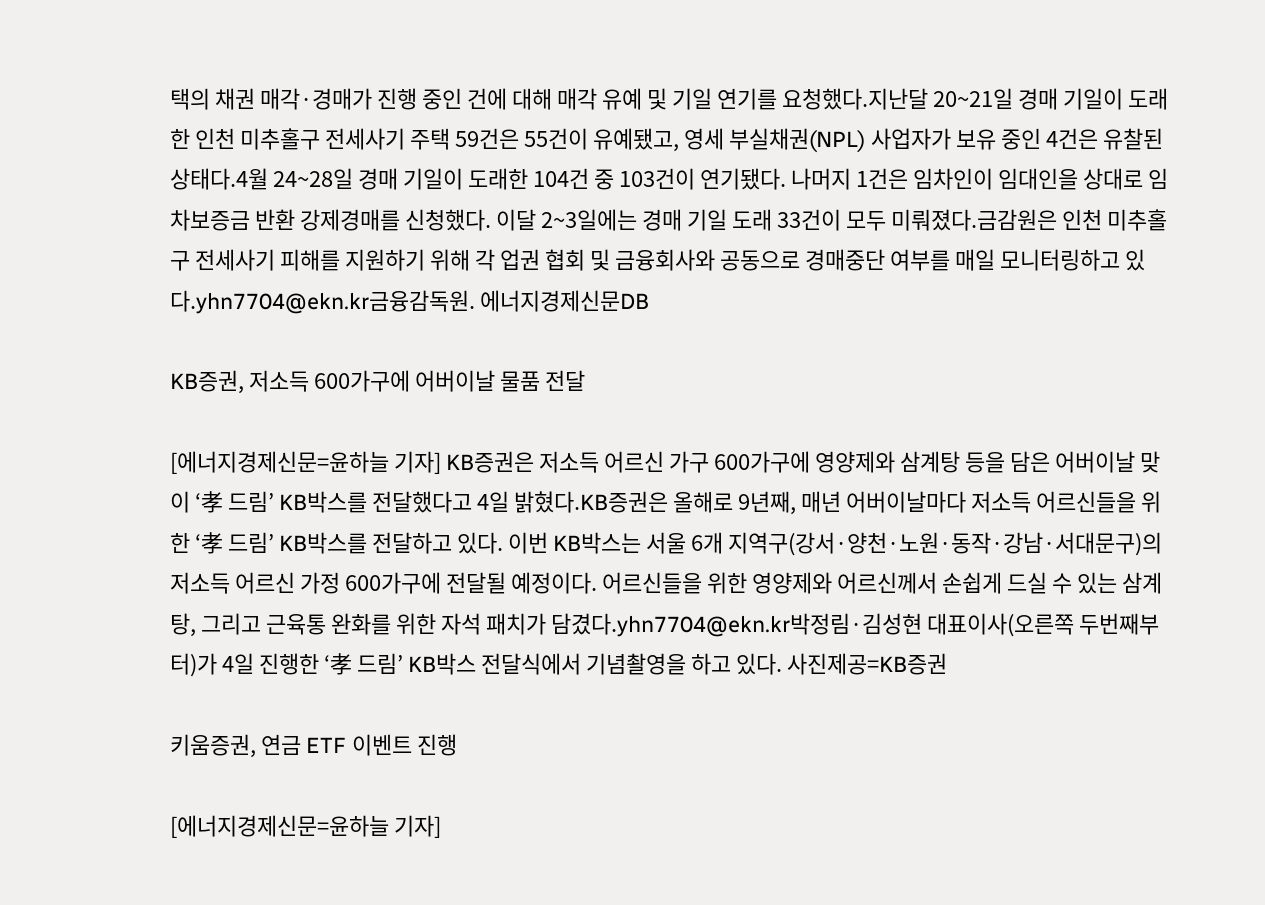택의 채권 매각·경매가 진행 중인 건에 대해 매각 유예 및 기일 연기를 요청했다.지난달 20~21일 경매 기일이 도래한 인천 미추홀구 전세사기 주택 59건은 55건이 유예됐고, 영세 부실채권(NPL) 사업자가 보유 중인 4건은 유찰된 상태다.4월 24~28일 경매 기일이 도래한 104건 중 103건이 연기됐다. 나머지 1건은 임차인이 임대인을 상대로 임차보증금 반환 강제경매를 신청했다. 이달 2~3일에는 경매 기일 도래 33건이 모두 미뤄졌다.금감원은 인천 미추홀구 전세사기 피해를 지원하기 위해 각 업권 협회 및 금융회사와 공동으로 경매중단 여부를 매일 모니터링하고 있다.yhn7704@ekn.kr금융감독원. 에너지경제신문DB

KB증권, 저소득 600가구에 어버이날 물품 전달

[에너지경제신문=윤하늘 기자] KB증권은 저소득 어르신 가구 600가구에 영양제와 삼계탕 등을 담은 어버이날 맞이 ‘孝 드림’ KB박스를 전달했다고 4일 밝혔다.KB증권은 올해로 9년째, 매년 어버이날마다 저소득 어르신들을 위한 ‘孝 드림’ KB박스를 전달하고 있다. 이번 KB박스는 서울 6개 지역구(강서·양천·노원·동작·강남·서대문구)의 저소득 어르신 가정 600가구에 전달될 예정이다. 어르신들을 위한 영양제와 어르신께서 손쉽게 드실 수 있는 삼계탕, 그리고 근육통 완화를 위한 자석 패치가 담겼다.yhn7704@ekn.kr박정림·김성현 대표이사(오른쪽 두번째부터)가 4일 진행한 ‘孝 드림’ KB박스 전달식에서 기념촬영을 하고 있다. 사진제공=KB증권

키움증권, 연금 ETF 이벤트 진행

[에너지경제신문=윤하늘 기자]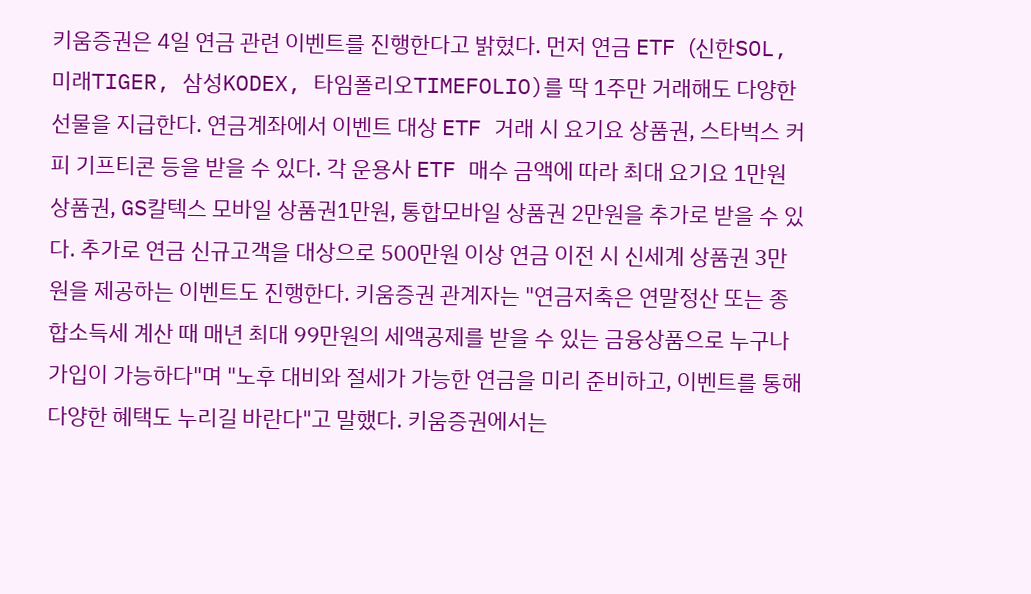키움증권은 4일 연금 관련 이벤트를 진행한다고 밝혔다. 먼저 연금 ETF (신한SOL, 미래TIGER, 삼성KODEX, 타임폴리오TIMEFOLIO)를 딱 1주만 거래해도 다양한 선물을 지급한다. 연금계좌에서 이벤트 대상 ETF 거래 시 요기요 상품권, 스타벅스 커피 기프티콘 등을 받을 수 있다. 각 운용사 ETF 매수 금액에 따라 최대 요기요 1만원 상품권, GS칼텍스 모바일 상품권1만원, 통합모바일 상품권 2만원을 추가로 받을 수 있다. 추가로 연금 신규고객을 대상으로 500만원 이상 연금 이전 시 신세계 상품권 3만원을 제공하는 이벤트도 진행한다. 키움증권 관계자는 "연금저축은 연말정산 또는 종합소득세 계산 때 매년 최대 99만원의 세액공제를 받을 수 있는 금융상품으로 누구나 가입이 가능하다"며 "노후 대비와 절세가 가능한 연금을 미리 준비하고, 이벤트를 통해 다양한 혜택도 누리길 바란다"고 말했다. 키움증권에서는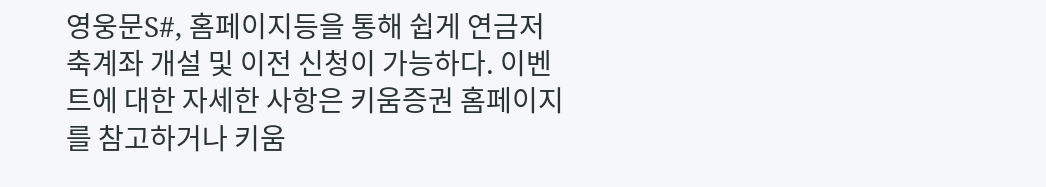영웅문S#, 홈페이지등을 통해 쉽게 연금저축계좌 개설 및 이전 신청이 가능하다. 이벤트에 대한 자세한 사항은 키움증권 홈페이지를 참고하거나 키움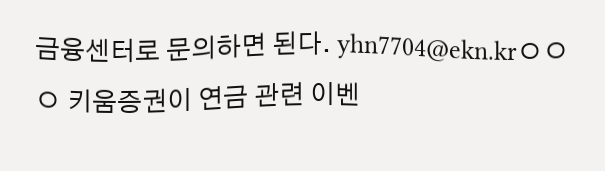금융센터로 문의하면 된다. yhn7704@ekn.krㅇㅇㅇ 키움증권이 연금 관련 이벤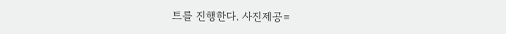트를 진행한다. 사진제공=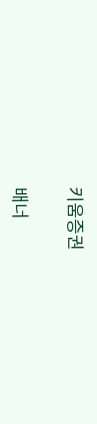키움증권

배너